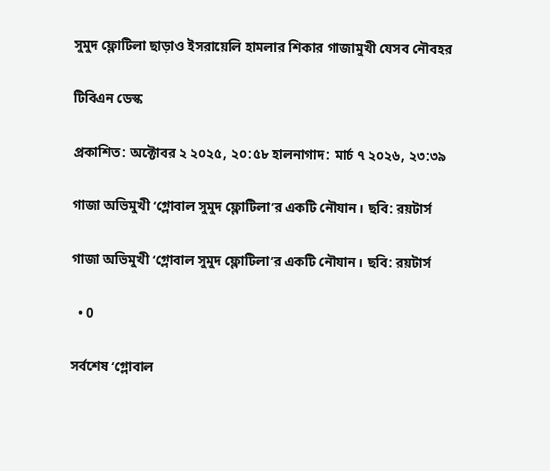সুমুদ ফ্লোটিলা ছাড়াও ইসরায়েলি হামলার শিকার গাজামুখী যেসব নৌবহর

টিবিএন ডেস্ক

প্রকাশিত: অক্টোবর ২ ২০২৫, ২০:৫৮ হালনাগাদ: মার্চ ৭ ২০২৬, ২৩:৩৯

গাজা অভিমুখী ‘গ্লোবাল সুমুদ ফ্লোটিলা’র একটি নৌযান। ছবি: রয়টার্স

গাজা অভিমুখী ‘গ্লোবাল সুমুদ ফ্লোটিলা’র একটি নৌযান। ছবি: রয়টার্স

  • 0

সর্বশেষ ‘গ্লোবাল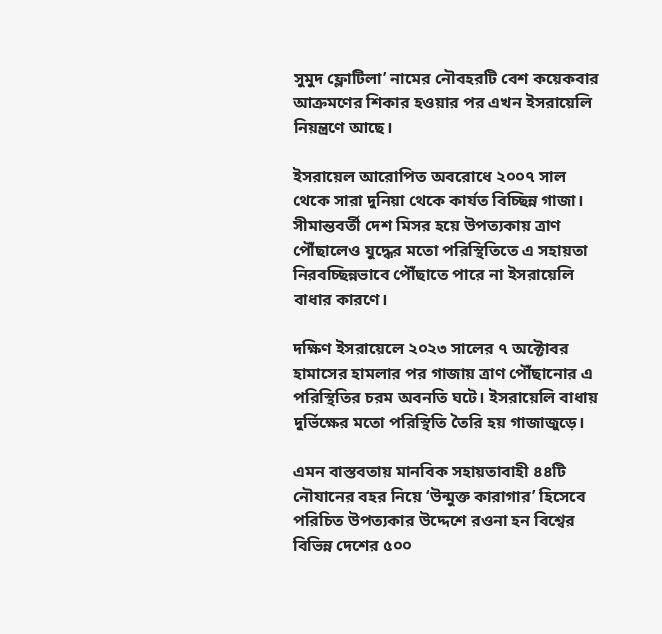সুমুদ ফ্লোটিলা’ নামের নৌবহরটি বেশ কয়েকবার আক্রমণের শিকার হওয়ার পর এখন ইসরায়েলি নিয়ন্ত্রণে আছে।

ইসরায়েল আরোপিত অবরোধে ২০০৭ সাল থেকে সারা দুনিয়া থেকে কার্যত বিচ্ছিন্ন গাজা। সীমান্তবর্তী দেশ মিসর হয়ে উপত্যকায় ত্রাণ পৌঁছালেও যুদ্ধের মতো পরিস্থিতিতে এ সহায়তা নিরবচ্ছিন্নভাবে পৌঁছাতে পারে না ইসরায়েলি বাধার কারণে।

দক্ষিণ ইসরায়েলে ২০২৩ সালের ৭ অক্টোবর হামাসের হামলার পর গাজায় ত্রাণ পৌঁছানোর এ পরিস্থিতির চরম অবনতি ঘটে। ইসরায়েলি বাধায় দুর্ভিক্ষের মতো পরিস্থিতি তৈরি হয় গাজাজুড়ে।

এমন বাস্তবতায় মানবিক সহায়তাবাহী ৪৪টি নৌযানের বহর নিয়ে ‘উন্মুক্ত কারাগার’ হিসেবে পরিচিত উপত্যকার উদ্দেশে রওনা হন বিশ্বের বিভিন্ন দেশের ৫০০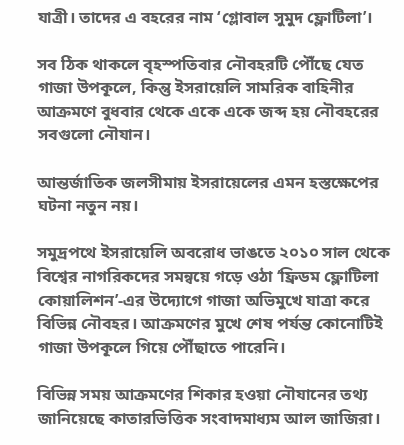যাত্রী। তাদের এ বহরের নাম ‘গ্লোবাল সুমুদ ফ্লোটিলা’।

সব ঠিক থাকলে বৃহস্পতিবার নৌবহরটি পৌঁছে যেত গাজা উপকূলে, কিন্তু ইসরায়েলি সামরিক বাহিনীর আক্রমণে বুধবার থেকে একে একে জব্দ হয় নৌবহরের সবগুলো নৌযান।

আন্তর্জাতিক জলসীমায় ইসরায়েলের এমন হস্তক্ষেপের ঘটনা নতুন নয়।

সমুদ্রপথে ইসরায়েলি অবরোধ ভাঙতে ২০১০ সাল থেকে বিশ্বের নাগরিকদের সমন্বয়ে গড়ে ওঠা ‘ফ্রিডম ফ্লোটিলা কোয়ালিশন’-এর উদ্যোগে গাজা অভিমুখে যাত্রা করে বিভিন্ন নৌবহর। আক্রমণের মুখে শেষ পর্যন্ত কোনোটিই গাজা উপকূলে গিয়ে পৌঁছাতে পারেনি।

বিভিন্ন সময় আক্রমণের শিকার হওয়া নৌযানের তথ্য জানিয়েছে কাতারভিত্তিক সংবাদমাধ্যম আল জাজিরা।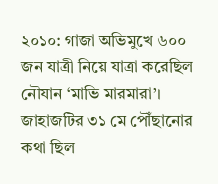২০১০: গাজা অভিমুখে ৬০০ জন যাত্রী নিয়ে যাত্রা করেছিল নৌযান ‘মাভি মারমারা’। জাহাজটির ৩১ মে পৌঁছানোর কথা ছিল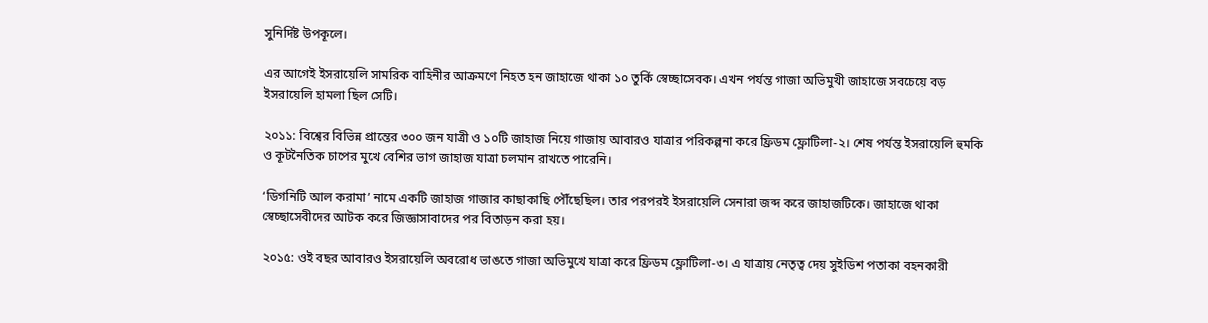সুনির্দিষ্ট উপকূলে।

এর আগেই ইসরায়েলি সামরিক বাহিনীর আক্রমণে নিহত হন জাহাজে থাকা ১০ তুর্কি স্বেচ্ছাসেবক। এখন পর্যন্ত গাজা অভিমুখী জাহাজে সবচেয়ে বড় ইসরায়েলি হামলা ছিল সেটি।

২০১১: বিশ্বের বিভিন্ন প্রান্তের ৩০০ জন যাত্রী ও ১০টি জাহাজ নিয়ে গাজায় আবারও যাত্রার পরিকল্পনা করে ফ্রিডম ফ্লোটিলা-২। শেষ পর্যন্ত ইসরায়েলি হুমকি ও কূটনৈতিক চাপের মুখে বেশির ভাগ জাহাজ যাত্রা চলমান রাখতে পারেনি।

‘ডিগনিটি আল করামা’ নামে একটি জাহাজ গাজার কাছাকাছি পৌঁছেছিল। তার পরপরই ইসরায়েলি সেনারা জব্দ করে জাহাজটিকে। জাহাজে থাকা স্বেচ্ছাসেবীদের আটক করে জিজ্ঞাসাবাদের পর বিতাড়ন করা হয়।

২০১৫: ওই বছর আবারও ইসরায়েলি অবরোধ ভাঙতে গাজা অভিমুখে যাত্রা করে ফ্রিডম ফ্লোটিলা-৩। এ যাত্রায় নেতৃত্ব দেয় সুইডিশ পতাকা বহনকারী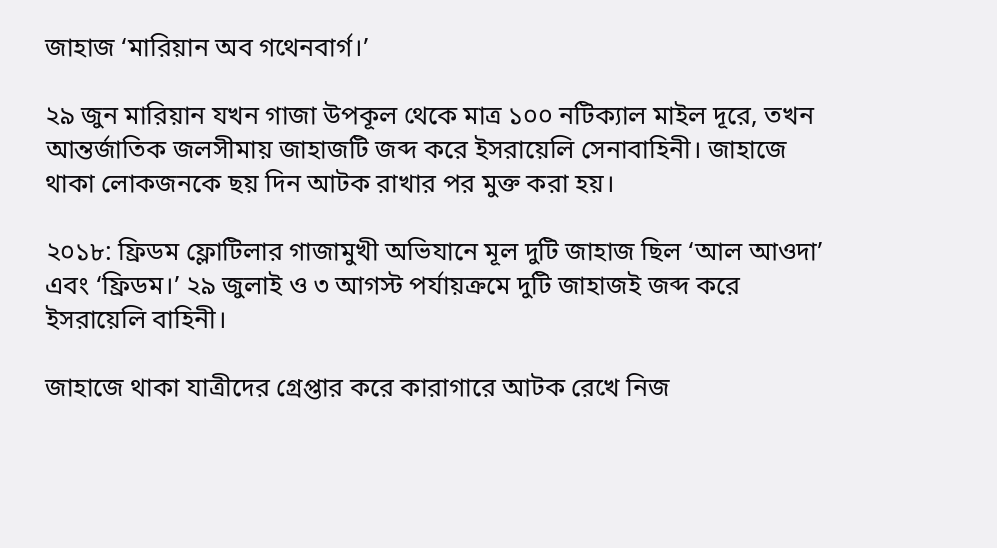জাহাজ ‘মারিয়ান অব গথেনবার্গ।’

২৯ জুন মারিয়ান যখন গাজা উপকূল থেকে মাত্র ১০০ নটিক্যাল মাইল দূরে, তখন আন্তর্জাতিক জলসীমায় জাহাজটি জব্দ করে ইসরায়েলি সেনাবাহিনী। জাহাজে থাকা লোকজনকে ছয় দিন আটক রাখার পর মুক্ত করা হয়।

২০১৮: ফ্রিডম ফ্লোটিলার গাজামুখী অভিযানে মূল দুটি জাহাজ ছিল ‘আল আওদা’ এবং ‘ফ্রিডম।’ ২৯ জুলাই ও ৩ আগস্ট পর্যায়ক্রমে দুটি জাহাজই জব্দ করে ইসরায়েলি বাহিনী।

জাহাজে থাকা যাত্রীদের গ্রেপ্তার করে কারাগারে আটক রেখে নিজ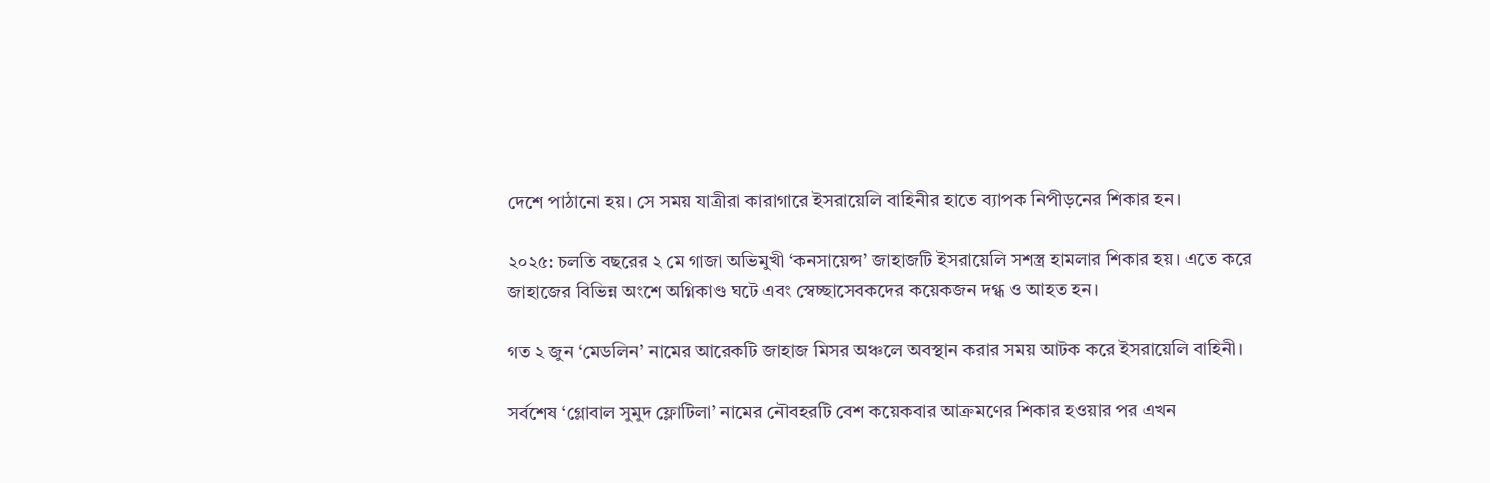দেশে পাঠানো হয়। সে সময় যাত্রীরা কারাগারে ইসরায়েলি বাহিনীর হাতে ব্যাপক নিপীড়নের শিকার হন।

২০২৫: চলতি বছরের ২ মে গাজা অভিমুখী ‘কনসায়েন্স’ জাহাজটি ইসরায়েলি সশস্ত্র হামলার শিকার হয়। এতে করে জাহাজের বিভিন্ন অংশে অগ্নিকাণ্ড ঘটে এবং স্বেচ্ছাসেবকদের কয়েকজন দগ্ধ ও আহত হন।

গত ২ জুন ‘মেডলিন’ নামের আরেকটি জাহাজ মিসর অঞ্চলে অবস্থান করার সময় আটক করে ইসরায়েলি বাহিনী।

সর্বশেষ ‘গ্লোবাল সুমুদ ফ্লোটিলা’ নামের নৌবহরটি বেশ কয়েকবার আক্রমণের শিকার হওয়ার পর এখন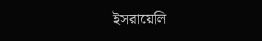ইসরায়েলি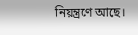নিয়ন্ত্রণে আছে।